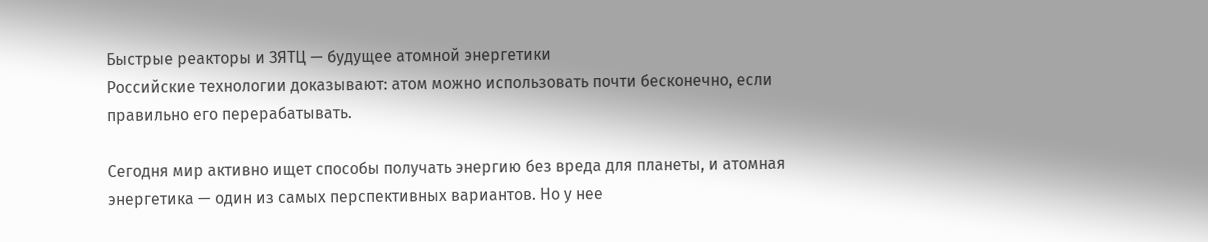Быстрые реакторы и ЗЯТЦ — будущее атомной энергетики
Российские технологии доказывают: атом можно использовать почти бесконечно, если правильно его перерабатывать.

Сегодня мир активно ищет способы получать энергию без вреда для планеты, и атомная энергетика — один из самых перспективных вариантов. Но у нее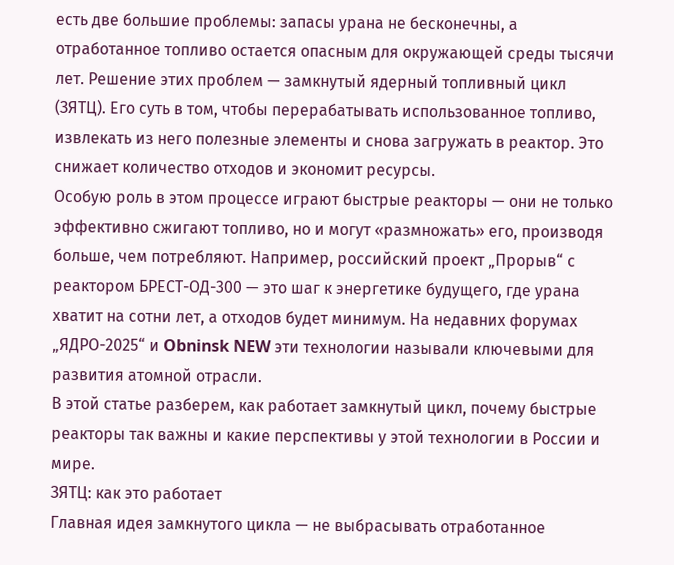есть две большие проблемы: запасы урана не бесконечны, а отработанное топливо остается опасным для окружающей среды тысячи лет. Решение этих проблем — замкнутый ядерный топливный цикл (ЗЯТЦ). Его суть в том, чтобы перерабатывать использованное топливо, извлекать из него полезные элементы и снова загружать в реактор. Это снижает количество отходов и экономит ресурсы.
Особую роль в этом процессе играют быстрые реакторы — они не только эффективно сжигают топливо, но и могут «размножать» его, производя больше, чем потребляют. Например, российский проект „Прорыв“ с реактором БРЕСТ-ОД-300 — это шаг к энергетике будущего, где урана хватит на сотни лет, а отходов будет минимум. На недавних форумах „ЯДРО-2025“ и Obninsk NEW эти технологии называли ключевыми для развития атомной отрасли.
В этой статье разберем, как работает замкнутый цикл, почему быстрые реакторы так важны и какие перспективы у этой технологии в России и мире.
ЗЯТЦ: как это работает
Главная идея замкнутого цикла — не выбрасывать отработанное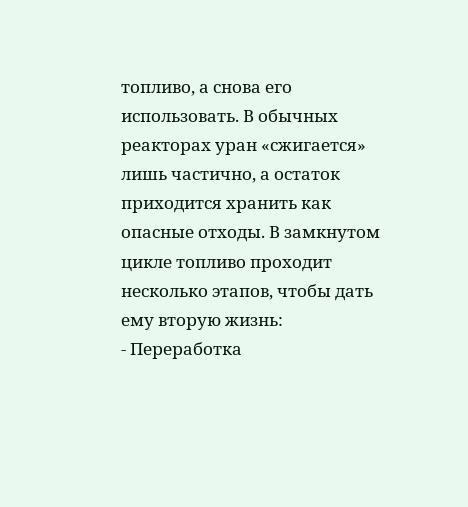топливо, а снова его использовать. В обычных реакторах уран «сжигается» лишь частично, а остаток приходится хранить как опасные отходы. В замкнутом цикле топливо проходит несколько этапов, чтобы дать ему вторую жизнь:
- Переработка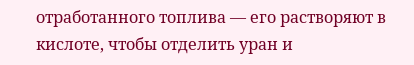отработанного топлива — его растворяют в кислоте, чтобы отделить уран и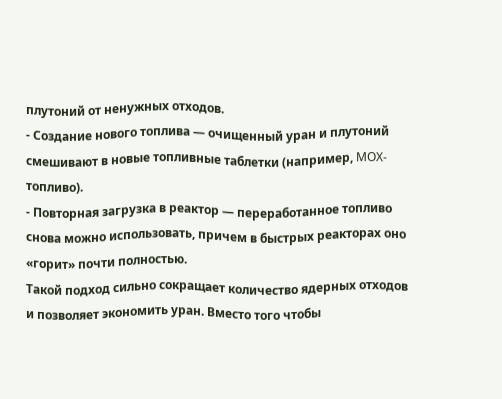плутоний от ненужных отходов.
- Создание нового топлива — очищенный уран и плутоний смешивают в новые топливные таблетки (например, MOX-топливо).
- Повторная загрузка в реактор — переработанное топливо снова можно использовать, причем в быстрых реакторах оно «горит» почти полностью.
Такой подход сильно сокращает количество ядерных отходов и позволяет экономить уран. Вместо того чтобы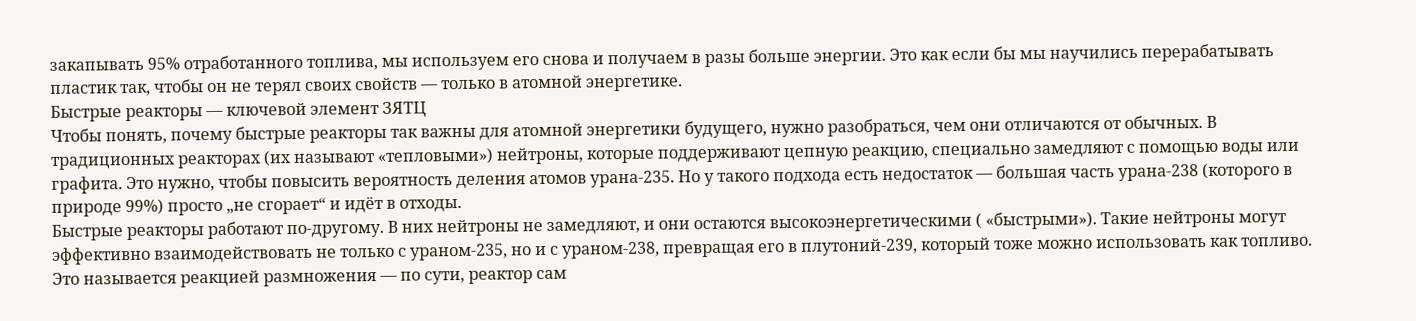закапывать 95% отработанного топлива, мы используем его снова и получаем в разы больше энергии. Это как если бы мы научились перерабатывать пластик так, чтобы он не терял своих свойств — только в атомной энергетике.
Быстрые реакторы — ключевой элемент ЗЯТЦ
Чтобы понять, почему быстрые реакторы так важны для атомной энергетики будущего, нужно разобраться, чем они отличаются от обычных. В традиционных реакторах (их называют «тепловыми») нейтроны, которые поддерживают цепную реакцию, специально замедляют с помощью воды или графита. Это нужно, чтобы повысить вероятность деления атомов урана-235. Но у такого подхода есть недостаток — большая часть урана-238 (которого в природе 99%) просто „не сгорает“ и идёт в отходы.
Быстрые реакторы работают по-другому. В них нейтроны не замедляют, и они остаются высокоэнергетическими ( «быстрыми»). Такие нейтроны могут эффективно взаимодействовать не только с ураном-235, но и с ураном-238, превращая его в плутоний-239, который тоже можно использовать как топливо. Это называется реакцией размножения — по сути, реактор сам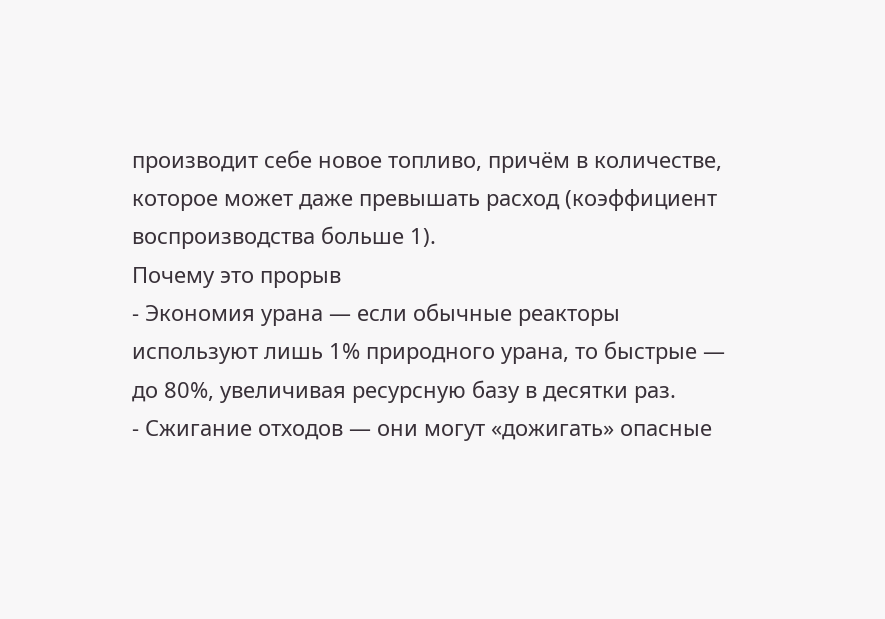производит себе новое топливо, причём в количестве, которое может даже превышать расход (коэффициент воспроизводства больше 1).
Почему это прорыв
- Экономия урана — если обычные реакторы используют лишь 1% природного урана, то быстрые — до 80%, увеличивая ресурсную базу в десятки раз.
- Сжигание отходов — они могут «дожигать» опасные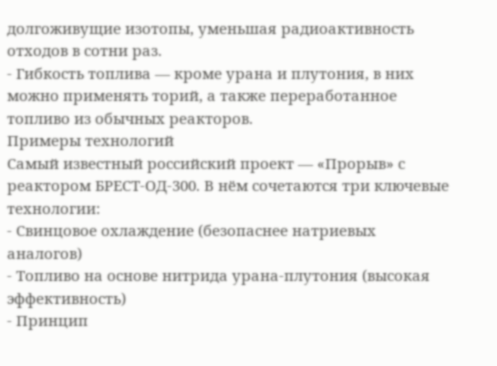долгоживущие изотопы, уменьшая радиоактивность отходов в сотни раз.
- Гибкость топлива — кроме урана и плутония, в них можно применять торий, а также переработанное топливо из обычных реакторов.
Примеры технологий
Самый известный российский проект — «Прорыв» с реактором БРЕСТ-ОД-300. В нём сочетаются три ключевые технологии:
- Свинцовое охлаждение (безопаснее натриевых аналогов)
- Топливо на основе нитрида урана-плутония (высокая эффективность)
- Принцип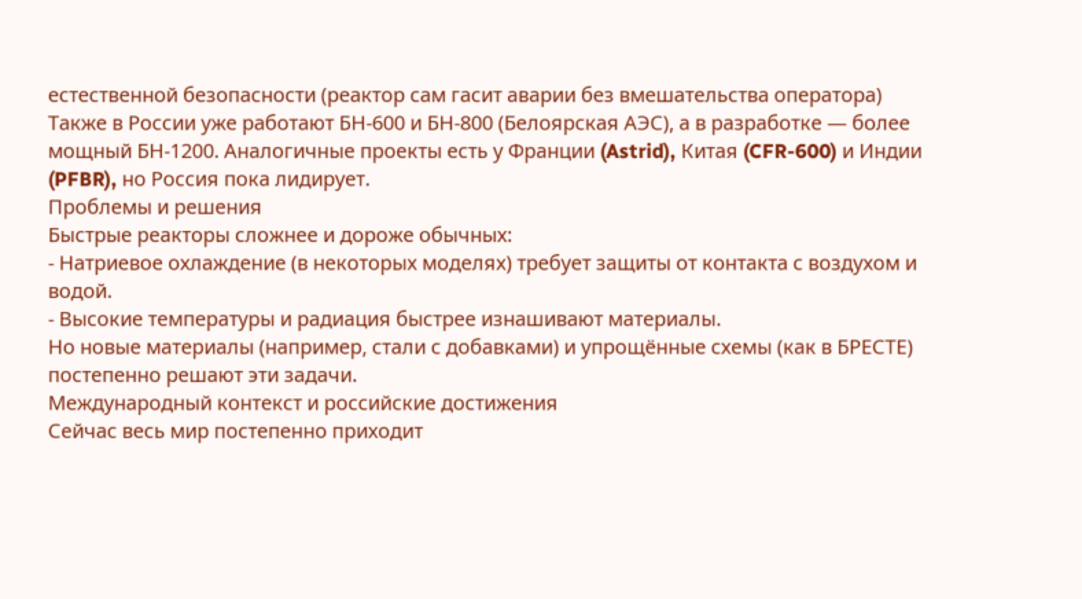естественной безопасности (реактор сам гасит аварии без вмешательства оператора)
Также в России уже работают БН-600 и БН-800 (Белоярская АЭС), а в разработке — более мощный БН-1200. Аналогичные проекты есть у Франции (Astrid), Китая (CFR-600) и Индии (PFBR), но Россия пока лидирует.
Проблемы и решения
Быстрые реакторы сложнее и дороже обычных:
- Натриевое охлаждение (в некоторых моделях) требует защиты от контакта с воздухом и водой.
- Высокие температуры и радиация быстрее изнашивают материалы.
Но новые материалы (например, стали с добавками) и упрощённые схемы (как в БРЕСТЕ) постепенно решают эти задачи.
Международный контекст и российские достижения
Сейчас весь мир постепенно приходит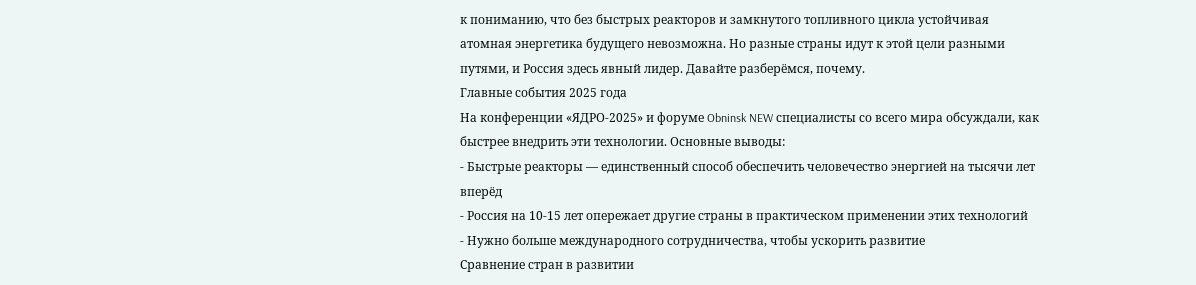к пониманию, что без быстрых реакторов и замкнутого топливного цикла устойчивая атомная энергетика будущего невозможна. Но разные страны идут к этой цели разными путями, и Россия здесь явный лидер. Давайте разберёмся, почему.
Главные события 2025 года
На конференции «ЯДРО-2025» и форуме Obninsk NEW специалисты со всего мира обсуждали, как быстрее внедрить эти технологии. Основные выводы:
- Быстрые реакторы — единственный способ обеспечить человечество энергией на тысячи лет вперёд
- Россия на 10-15 лет опережает другие страны в практическом применении этих технологий
- Нужно больше международного сотрудничества, чтобы ускорить развитие
Сравнение стран в развитии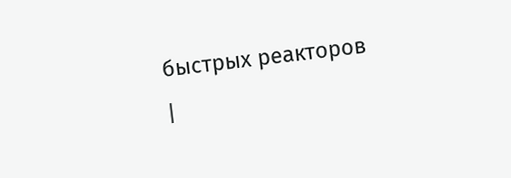быстрых реакторов
|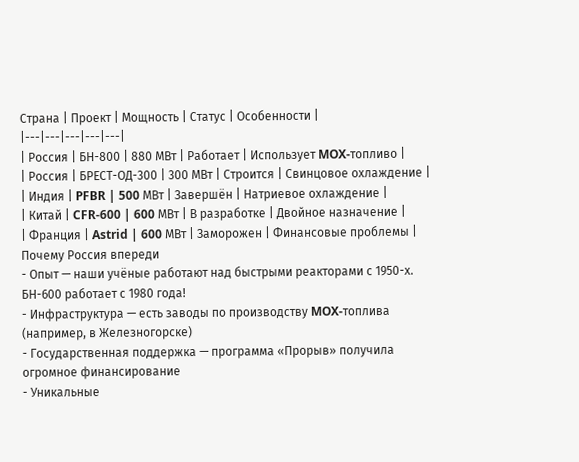Страна | Проект | Мощность | Статус | Особенности |
|---|---|---|---|---|
| Россия | БН-800 | 880 МВт | Работает | Использует MOX-топливо |
| Россия | БРЕСТ-ОД-300 | 300 МВт | Строится | Свинцовое охлаждение |
| Индия | PFBR | 500 МВт | Завершён | Натриевое охлаждение |
| Китай | CFR-600 | 600 МВт | В разработке | Двойное назначение |
| Франция | Astrid | 600 МВт | Заморожен | Финансовые проблемы |
Почему Россия впереди
- Опыт — наши учёные работают над быстрыми реакторами с 1950-х. БН-600 работает с 1980 года!
- Инфраструктура — есть заводы по производству MOX-топлива (например, в Железногорске)
- Государственная поддержка — программа «Прорыв» получила огромное финансирование
- Уникальные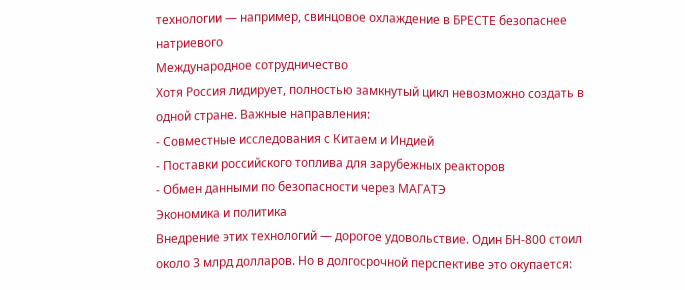технологии — например, свинцовое охлаждение в БРЕСТЕ безопаснее натриевого
Международное сотрудничество
Хотя Россия лидирует, полностью замкнутый цикл невозможно создать в одной стране. Важные направления:
- Совместные исследования с Китаем и Индией
- Поставки российского топлива для зарубежных реакторов
- Обмен данными по безопасности через МАГАТЭ
Экономика и политика
Внедрение этих технологий — дорогое удовольствие. Один БН-800 стоил около 3 млрд долларов. Но в долгосрочной перспективе это окупается: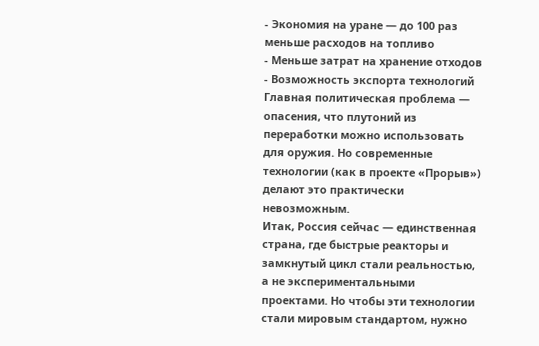- Экономия на уране — до 100 раз меньше расходов на топливо
- Меньше затрат на хранение отходов
- Возможность экспорта технологий
Главная политическая проблема — опасения, что плутоний из переработки можно использовать для оружия. Но современные технологии (как в проекте «Прорыв») делают это практически невозможным.
Итак, Россия сейчас — единственная страна, где быстрые реакторы и замкнутый цикл стали реальностью, а не экспериментальными проектами. Но чтобы эти технологии стали мировым стандартом, нужно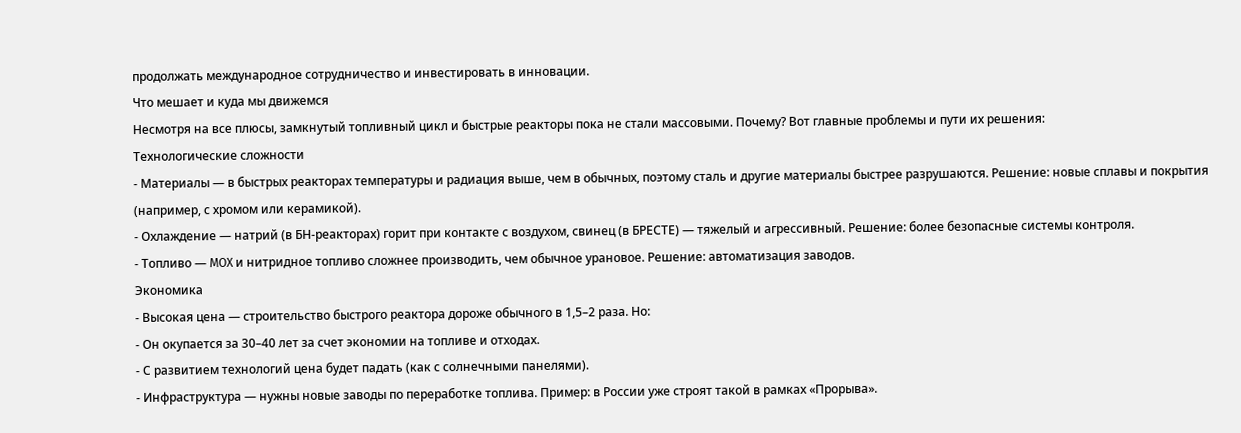продолжать международное сотрудничество и инвестировать в инновации.
Что мешает и куда мы движемся
Несмотря на все плюсы, замкнутый топливный цикл и быстрые реакторы пока не стали массовыми. Почему? Вот главные проблемы и пути их решения:
Технологические сложности
- Материалы — в быстрых реакторах температуры и радиация выше, чем в обычных, поэтому сталь и другие материалы быстрее разрушаются. Решение: новые сплавы и покрытия (например, с хромом или керамикой).
- Охлаждение — натрий (в БН-реакторах) горит при контакте с воздухом, свинец (в БРЕСТЕ) — тяжелый и агрессивный. Решение: более безопасные системы контроля.
- Топливо — MOX и нитридное топливо сложнее производить, чем обычное урановое. Решение: автоматизация заводов.
Экономика
- Высокая цена — строительство быстрого реактора дороже обычного в 1,5–2 раза. Но:
- Он окупается за 30–40 лет за счет экономии на топливе и отходах.
- С развитием технологий цена будет падать (как с солнечными панелями).
- Инфраструктура — нужны новые заводы по переработке топлива. Пример: в России уже строят такой в рамках «Прорыва».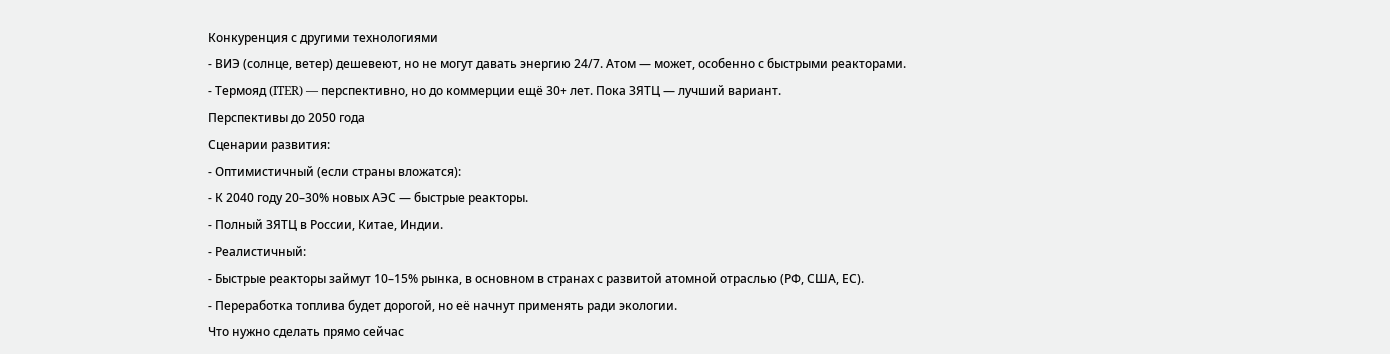Конкуренция с другими технологиями
- ВИЭ (солнце, ветер) дешевеют, но не могут давать энергию 24/7. Атом — может, особенно с быстрыми реакторами.
- Термояд (ITER) — перспективно, но до коммерции ещё 30+ лет. Пока ЗЯТЦ — лучший вариант.
Перспективы до 2050 года
Сценарии развития:
- Оптимистичный (если страны вложатся):
- К 2040 году 20–30% новых АЭС — быстрые реакторы.
- Полный ЗЯТЦ в России, Китае, Индии.
- Реалистичный:
- Быстрые реакторы займут 10–15% рынка, в основном в странах с развитой атомной отраслью (РФ, США, ЕС).
- Переработка топлива будет дорогой, но её начнут применять ради экологии.
Что нужно сделать прямо сейчас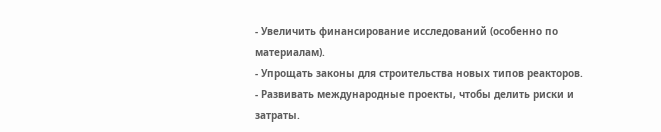- Увеличить финансирование исследований (особенно по материалам).
- Упрощать законы для строительства новых типов реакторов.
- Развивать международные проекты, чтобы делить риски и затраты.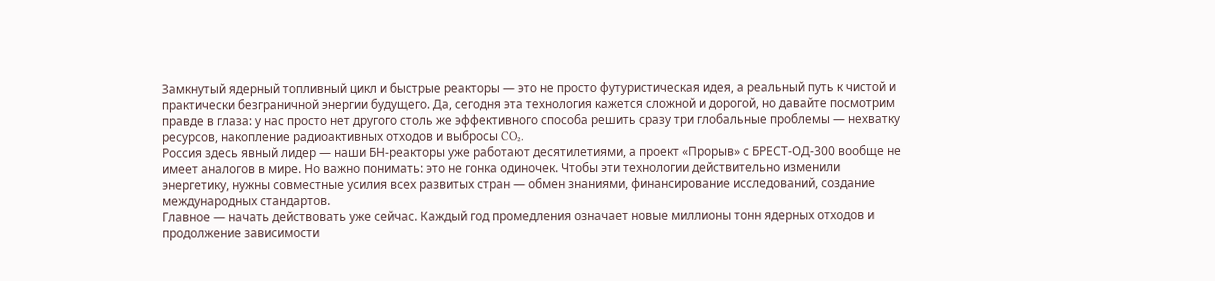Замкнутый ядерный топливный цикл и быстрые реакторы — это не просто футуристическая идея, а реальный путь к чистой и практически безграничной энергии будущего. Да, сегодня эта технология кажется сложной и дорогой, но давайте посмотрим правде в глаза: у нас просто нет другого столь же эффективного способа решить сразу три глобальные проблемы — нехватку ресурсов, накопление радиоактивных отходов и выбросы CO₂.
Россия здесь явный лидер — наши БН-реакторы уже работают десятилетиями, а проект «Прорыв» с БРЕСТ-ОД-300 вообще не имеет аналогов в мире. Но важно понимать: это не гонка одиночек. Чтобы эти технологии действительно изменили энергетику, нужны совместные усилия всех развитых стран — обмен знаниями, финансирование исследований, создание международных стандартов.
Главное — начать действовать уже сейчас. Каждый год промедления означает новые миллионы тонн ядерных отходов и продолжение зависимости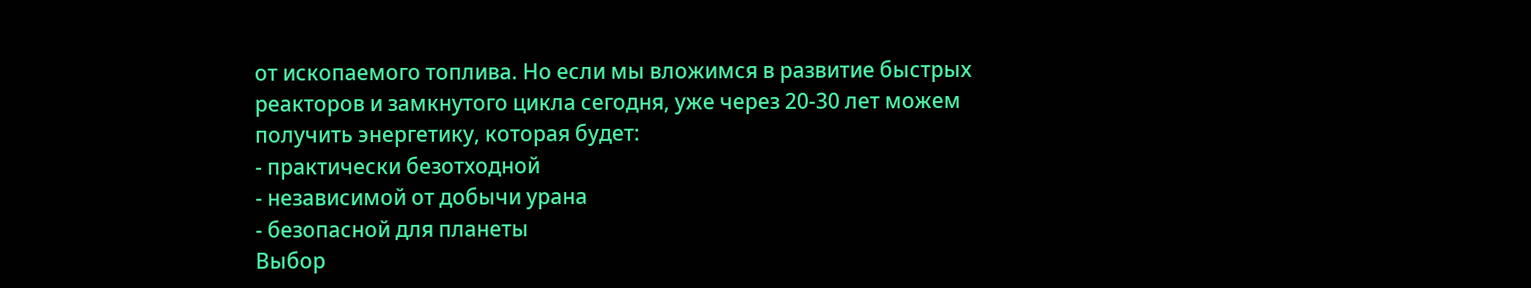от ископаемого топлива. Но если мы вложимся в развитие быстрых реакторов и замкнутого цикла сегодня, уже через 20-30 лет можем получить энергетику, которая будет:
- практически безотходной
- независимой от добычи урана
- безопасной для планеты
Выбор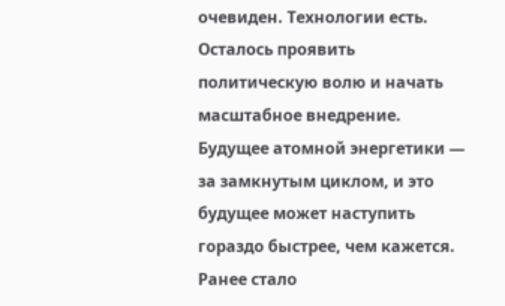очевиден. Технологии есть. Осталось проявить политическую волю и начать масштабное внедрение. Будущее атомной энергетики — за замкнутым циклом, и это будущее может наступить гораздо быстрее, чем кажется.
Ранее стало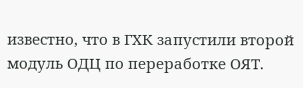известно, что в ГХК запустили второй модуль ОДЦ по переработке ОЯТ.